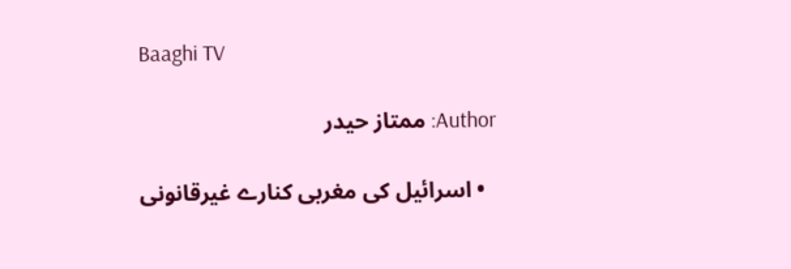Baaghi TV

Author: ممتاز حیدر

  • اسرائیل کی مغربی کنارے غیرقانونی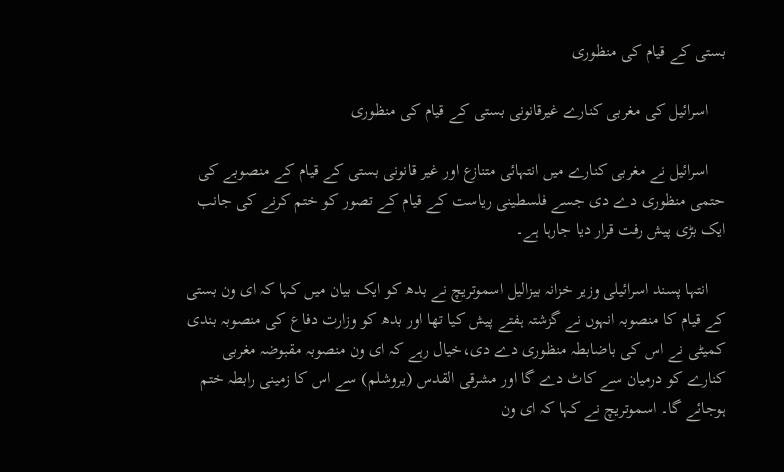بستی کے قیام کی منظوری

    اسرائیل کی مغربی کنارے غیرقانونی بستی کے قیام کی منظوری

    اسرائیل نے مغربی کنارے میں انتہائی متنازع اور غیر قانونی بستی کے قیام کے منصوبے کی حتمی منظوری دے دی جسے فلسطینی ریاست کے قیام کے تصور کو ختم کرنے کی جانب ایک بڑی پیش رفت قرار دیا جارہا ہے۔

    انتہا پسند اسرائیلی وزیر خزانہ بیزالیل اسموتریچ نے بدھ کو ایک بیان میں کہا کہ ای ون بستی کے قیام کا منصوبہ انہوں نے گزشتہ ہفتے پیش کیا تھا اور بدھ کو وزارت دفاع کی منصوبہ بندی کمیٹی نے اس کی باضابطہ منظوری دے دی،خیال رہے کہ ای ون منصوبہ مقبوضہ مغربی کنارے کو درمیان سے کاٹ دے گا اور مشرقی القدس (یروشلم) سے اس کا زمینی رابطہ ختم ہوجائے گا۔ اسموتریچ نے کہا کہ ای ون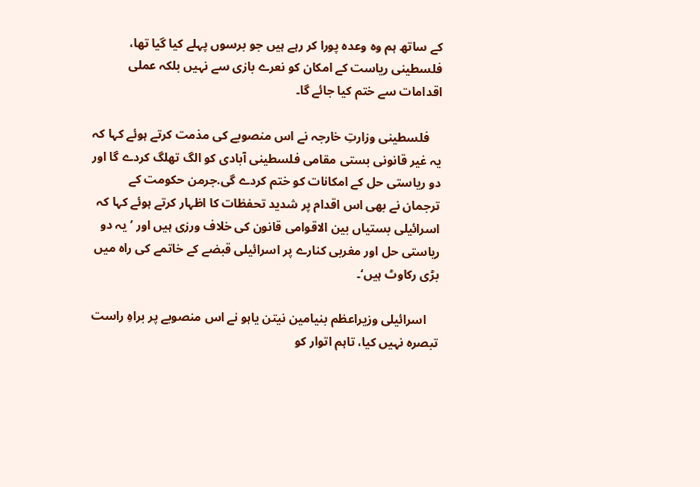کے ساتھ ہم وہ وعدہ پورا کر رہے ہیں جو برسوں پہلے کیا گیا تھا، فلسطینی ریاست کے امکان کو نعرے بازی سے نہیں بلکہ عملی اقدامات سے ختم کیا جائے گا۔

    فلسطینی وزارتِ خارجہ نے اس منصوبے کی مذمت کرتے ہوئے کہا کہ یہ غیر قانونی بستی مقامی فلسطینی آبادی کو الگ تھلگ کردے گا اور دو ریاستی حل کے امکانات کو ختم کردے گی.جرمن حکومت کے ترجمان نے بھی اس اقدام پر شدید تحفظات کا اظہار کرتے ہوئے کہا کہ اسرائیلی بستیاں بین الاقوامی قانون کی خلاف ورزی ہیں اور ’یہ دو ریاستی حل اور مغربی کنارے پر اسرائیلی قبضے کے خاتمے کی راہ میں بڑی رکاوٹ ہیں‘۔

    اسرائیلی وزیراعظم بنیامین نیتن یاہو نے اس منصوبے پر براہِ راست تبصرہ نہیں کیا، تاہم اتوار کو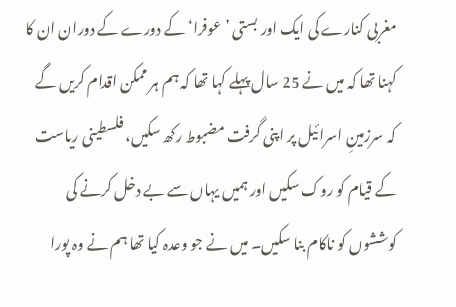مغربی کنارے کی ایک اور بستی ’عوفرا‘ کے دورے کے دوران ان کا کہنا تھا کہ میں نے 25 سال پہلے کہا تھا کہ ہم ہر ممکن اقدام کریں گے کہ سرزمینِ اسرائیل پر اپنی گرفت مضبوط رکھ سکیں، فلسطینی ریاست کے قیام کو روک سکیں اور ہمیں یہاں سے بے دخل کرنے کی کوششوں کو ناکام بنا سکیں۔ میں نے جو وعدہ کیا تھا ہم نے وہ پورا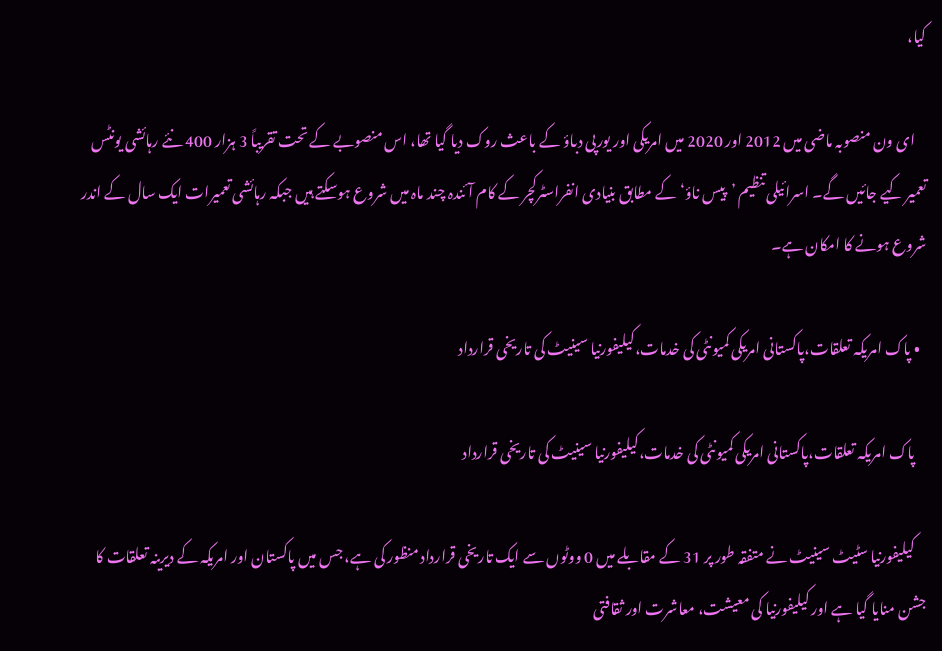کیا،

    ای ون منصوبہ ماضی میں 2012 اور 2020 میں امریکی اور یورپی دباؤ کے باعث روک دیا گیا تھا، اس منصوبے کے تحت تقریباً 3 ہزار 400 نئے رہائشی یونٹس تعمیر کیے جائیں گے۔ اسرائیلی تنظیم ’پیس ناؤ‘ کے مطابق بنیادی انفراسٹرکچر کے کام آئندہ چند ماہ میں شروع ہوسکتے ہیں جبکہ رہائشی تعمیرات ایک سال کے اندر شروع ہونے کا امکان ہے۔

  • پاک امریکہ تعلقات،پاکستانی امریکی کمیونٹی کی خدمات،کیلیفورنیا سینیٹ کی تاریخی قرارداد

    پاک امریکہ تعلقات،پاکستانی امریکی کمیونٹی کی خدمات،کیلیفورنیا سینیٹ کی تاریخی قرارداد

    کیلیفورنیا سٹیٹ سینیٹ نے متفقہ طور پر 31 کے مقابلے میں 0 ووٹوں سے ایک تاریخی قرارداد منظور کی ہے، جس میں پاکستان اور امریکہ کے دیرینہ تعلقات کا جشن منایا گیا ہے اور کیلیفورنیا کی معیشت، معاشرت اور ثقافتی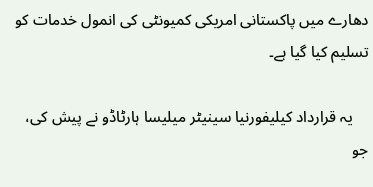دھارے میں پاکستانی امریکی کمیونٹی کی انمول خدمات کو تسلیم کیا گیا ہے۔

    یہ قرارداد کیلیفورنیا سینیٹر میلیسا ہارٹاڈو نے پیش کی، جو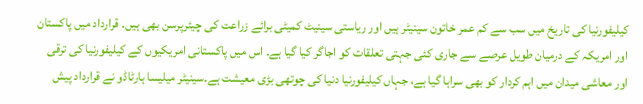کیلیفورنیا کی تاریخ میں سب سے کم عمر خاتون سینیٹر ہیں اور ریاستی سینیٹ کمیٹی برائے زراعت کی چیئرپرسن بھی ہیں۔ قرارداد میں پاکستان اور امریکہ کے درمیان طویل عرصے سے جاری کئی جہتی تعلقات کو اجاگر کیا گیا ہے۔ اس میں پاکستانی امریکیوں کے کیلیفورنیا کی ترقی اور معاشی میدان میں اہم کردار کو بھی سراہا گیا ہے، جہاں کیلیفورنیا دنیا کی چوتھی بڑی معیشت ہے۔سینیٹر میلیسا ہارٹاڈو نے قرارداد پیش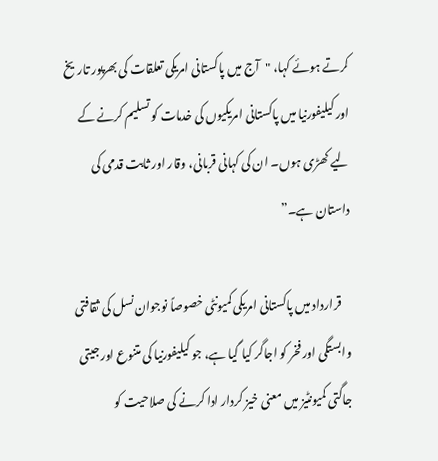کرتے ہوئے کہا، "آج میں پاکستانی امریکی تعلقات کی بھرپور تاریخ اور کیلیفورنیا میں پاکستانی امریکیوں کی خدمات کو تسلیم کرنے کے لیے کھڑی ہوں۔ ان کی کہانی قربانی، وقار اور ثابت قدمی کی داستان ہے۔”

    قرارداد میں پاکستانی امریکی کمیونٹی خصوصاً نوجوان نسل کی ثقافتی وابستگی اور فخر کو اجاگر کیا گیا ہے، جو کیلیفورنیا کی متنوع اور جیتی جاگتی کمیونٹیز میں معنی خیز کردار ادا کرنے کی صلاحیت کو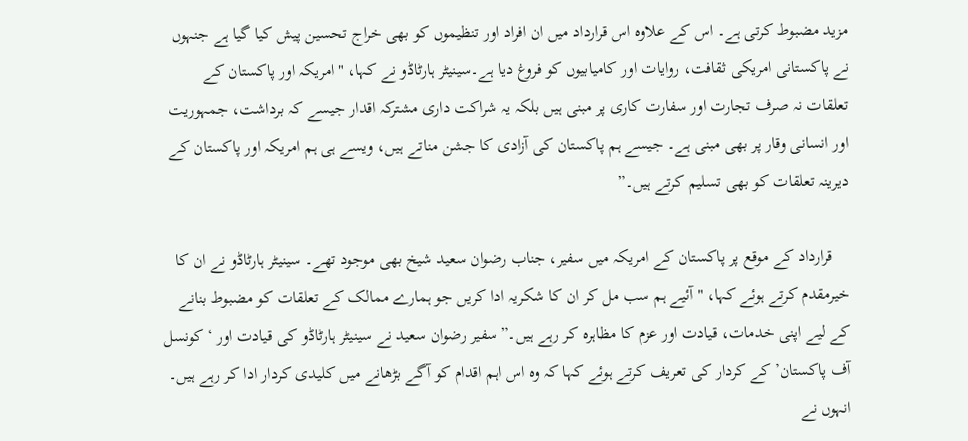مزید مضبوط کرتی ہے۔ اس کے علاوہ اس قرارداد میں ان افراد اور تنظیموں کو بھی خراج تحسین پیش کیا گیا ہے جنہوں نے پاکستانی امریکی ثقافت، روایات اور کامیابیوں کو فروغ دیا ہے۔سینیٹر ہارٹاڈو نے کہا، "امریکہ اور پاکستان کے تعلقات نہ صرف تجارت اور سفارت کاری پر مبنی ہیں بلکہ یہ شراکت داری مشترکہ اقدار جیسے کہ برداشت، جمہوریت اور انسانی وقار پر بھی مبنی ہے۔ جیسے ہم پاکستان کی آزادی کا جشن مناتے ہیں، ویسے ہی ہم امریکہ اور پاکستان کے دیرینہ تعلقات کو بھی تسلیم کرتے ہیں۔”

    قرارداد کے موقع پر پاکستان کے امریکہ میں سفیر، جناب رضوان سعید شیخ بھی موجود تھے۔ سینیٹر ہارٹاڈو نے ان کا خیرمقدم کرتے ہوئے کہا، "آئیے ہم سب مل کر ان کا شکریہ ادا کریں جو ہمارے ممالک کے تعلقات کو مضبوط بنانے کے لیے اپنی خدمات، قیادت اور عزم کا مظاہرہ کر رہے ہیں۔”سفیر رضوان سعید نے سینیٹر ہارٹاڈو کی قیادت اور ‘کونسل آف پاکستان’ کے کردار کی تعریف کرتے ہوئے کہا کہ وہ اس اہم اقدام کو آگے بڑھانے میں کلیدی کردار ادا کر رہے ہیں۔ انہوں نے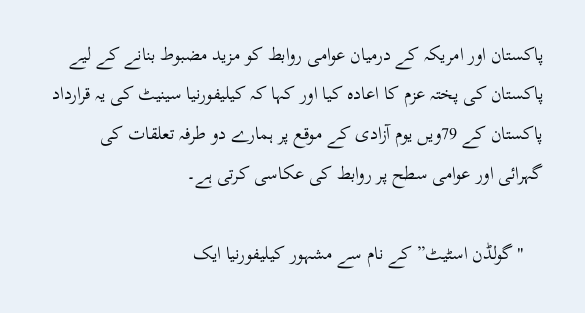پاکستان اور امریکہ کے درمیان عوامی روابط کو مزید مضبوط بنانے کے لیے پاکستان کی پختہ عزم کا اعادہ کیا اور کہا کہ کیلیفورنیا سینیٹ کی یہ قرارداد پاکستان کے 79ویں یوم آزادی کے موقع پر ہمارے دو طرفہ تعلقات کی گہرائی اور عوامی سطح پر روابط کی عکاسی کرتی ہے۔

    "گولڈن اسٹیٹ” کے نام سے مشہور کیلیفورنیا ایک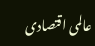عالمی اقتصادی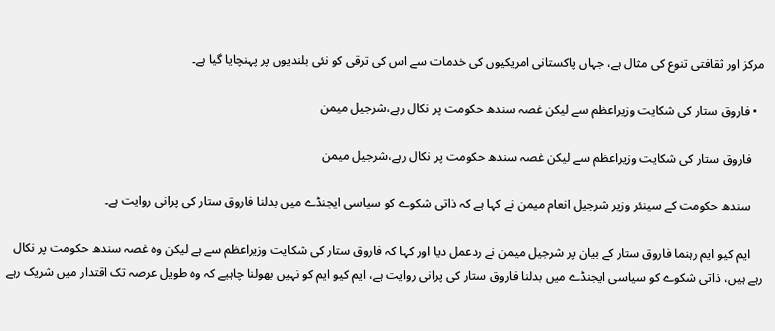مرکز اور ثقافتی تنوع کی مثال ہے، جہاں پاکستانی امریکیوں کی خدمات سے اس کی ترقی کو نئی بلندیوں پر پہنچایا گیا ہے۔

  • فاروق ستار کی شکایت وزیراعظم سے لیکن غصہ سندھ حکومت پر نکال رہے،شرجیل میمن

    فاروق ستار کی شکایت وزیراعظم سے لیکن غصہ سندھ حکومت پر نکال رہے،شرجیل میمن

    سندھ حکومت کے سینئر وزیر شرجیل انعام میمن نے کہا ہے کہ ذاتی شکوے کو سیاسی ایجنڈے میں بدلنا فاروق ستار کی پرانی روایت ہے۔

    ایم کیو ایم رہنما فاروق ستار کے بیان پر شرجیل میمن نے ردعمل دیا اور کہا کہ فاروق ستار کی شکایت وزیراعظم سے ہے لیکن وہ غصہ سندھ حکومت پر نکال رہے ہیں، ذاتی شکوے کو سیاسی ایجنڈے میں بدلنا فاروق ستار کی پرانی روایت ہے، ایم کیو ایم کو نہیں بھولنا چاہیے کہ وہ طویل عرصہ تک اقتدار میں شریک رہے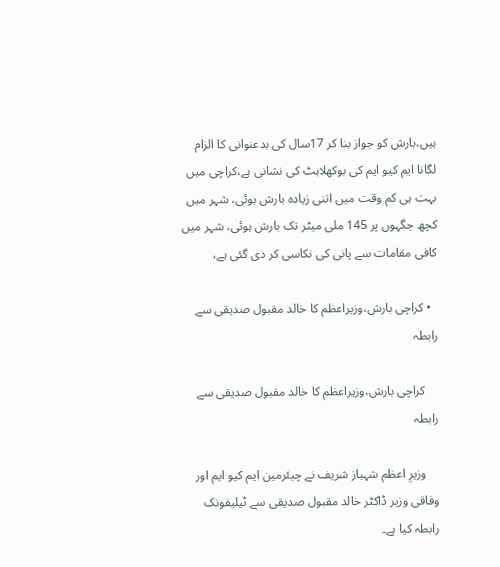ہیں،بارش کو جواز بنا کر 17سال کی بدعنوانی کا الزام لگانا ایم کیو ایم کی بوکھلاہٹ کی نشانی ہے،کراچی میں بہت ہی کم وقت میں اتنی زیادہ بارش ہوئی، شہر میں کچھ جگہوں پر 145 ملی میٹر تک بارش ہوئی، شہر میں کافی مقامات سے پانی کی نکاسی کر دی گئی ہے،

  • کراچی بارش،وزیراعظم کا خالد مقبول صدیقی سے رابطہ

    کراچی بارش،وزیراعظم کا خالد مقبول صدیقی سے رابطہ

    وزیرِ اعظم شہباز شریف نے چیئرمین ایم کیو ایم اور وفاقی وزیر ڈاکٹر خالد مقبول صدیقی سے ٹیلیفونک رابطہ کیا ہے۔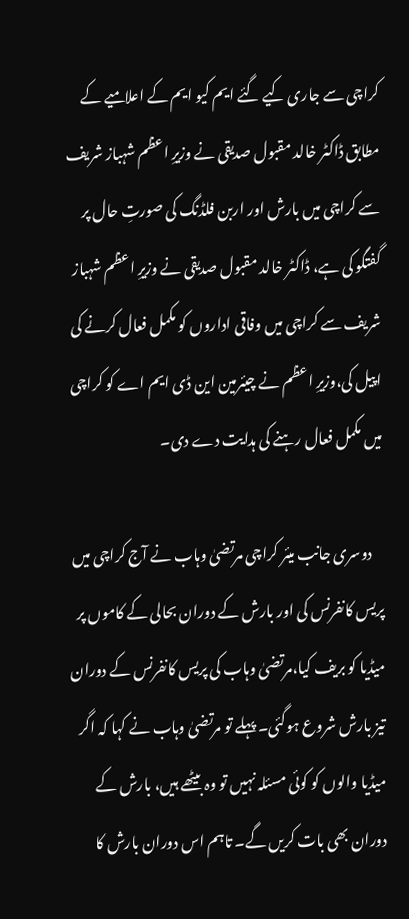کراچی سے جاری کیے گئے ایم کیو ایم کے اعلامیے کے مطابق ڈاکٹر خالد مقبول صدیقی نے وزیرِ اعظم شہباز شریف سے کراچی میں بارش اور اربن فلڈنگ کی صورتِ حال پر گفتگو کی ہے، ڈاکٹر خالد مقبول صدیقی نے وزیرِ اعظم شہباز شریف سے کراچی میں وفاقی اداروں کو مکمل فعال کرنے کی اپیل کی،وزیرِ اعظم نے چیئرمین این ڈی ایم اے کو کراچی میں مکمل فعال رہنے کی ہدایت دے دی۔

    دوسری جانب میئر کراچی مرتضیٰ وہاب نے آج کراچی میں پریس کانفرنس کی اور بارش کے دوران بحالی کے کاموں پر میڈیا کو بریف کیا،مرتضیٰ وہاب کی پریس کانفرنس کے دوران تیز بارش شروع ہوگئی۔ پہلے تو مرتضیٰ وہاب نے کہا کہ اگر میڈیا والوں کو کوئی مسئلہ نہیں تو وہ بیٹھے ہیں، بارش کے دوران بھی بات کریں گے۔ تاہم اس دوران بارش کا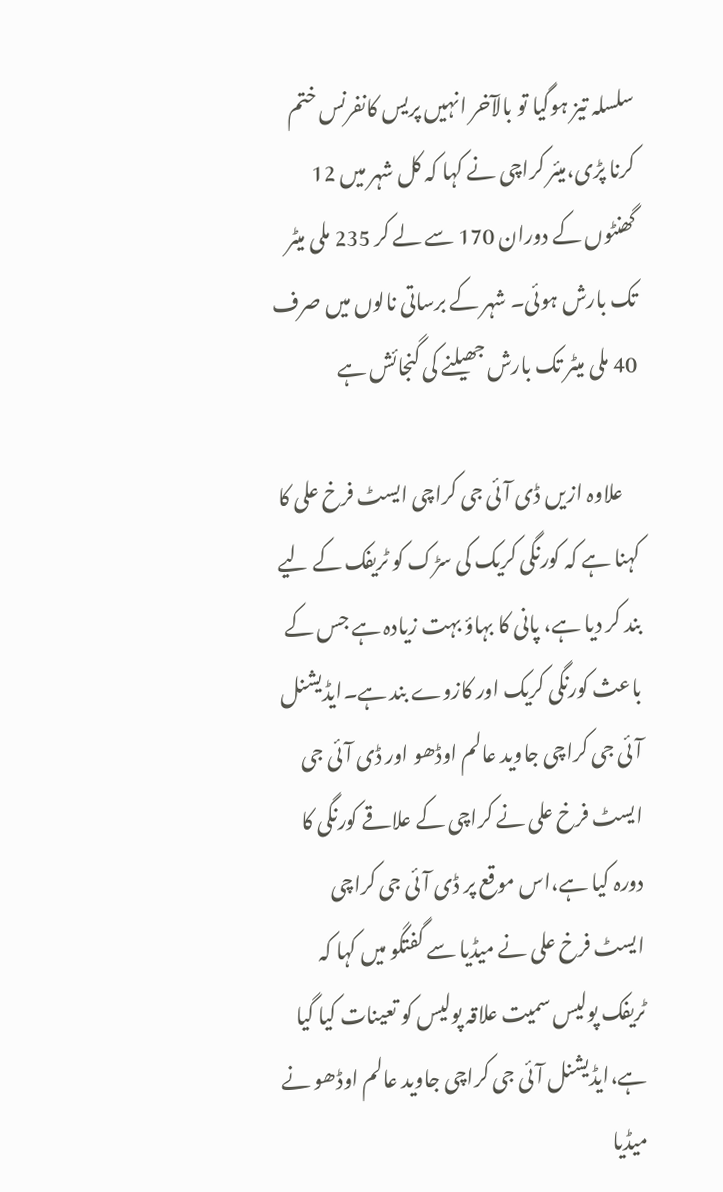سلسلہ تیز ہوگیا تو بالآخر انہیں پریس کانفرنس ختم کرنا پڑی،میئر کراچی نے کہا کہ کل شہر میں 12 گھنٹوں کے دوران 170 سے لے کر 235 ملی میٹر تک بارش ہوئی۔ شہر کے برساتی نالوں میں صرف 40 ملی میٹر تک بارش جھیلنے کی گنجائش ہے

    علاوہ ازیں ڈی آئی جی کراچی ایسٹ فرخ علی کا کہنا ہے کہ کورنگی کریک کی سڑک کو ٹریفک کے لیے بند کر دیا ہے، پانی کا بہاؤ بہت زیادہ ہے جس کے باعث کورنگی کریک اور کازوے بند ہے۔ایڈیشنل آئی جی کراچی جاوید عالم اوڈھو اور ڈی آئی جی ایسٹ فرخ علی نے کراچی کے علاقے کورنگی کا دورہ کیا ہے،اس موقع پر ڈی آئی جی کراچی ایسٹ فرخ علی نے میڈیا سے گفتگو میں کہا کہ ٹریفک پولیس سمیت علاقہ پولیس کو تعینات کیا گیا ہے،ایڈیشنل آئی جی کراچی جاوید عالم اوڈھو نے میڈیا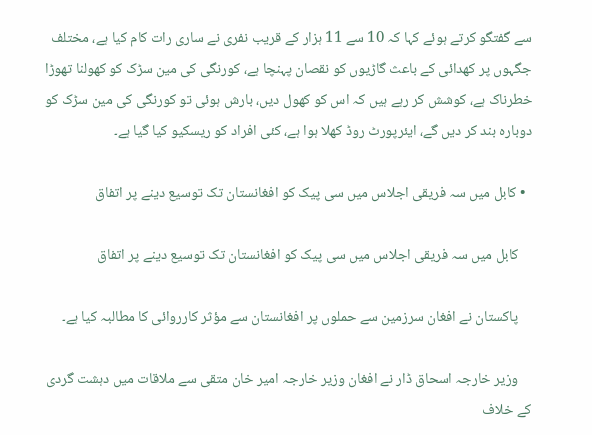سے گفتگو کرتے ہوئے کہا کہ 10 سے 11 ہزار کے قریب نفری نے ساری رات کام کیا ہے، مختلف جگہوں پر کھدائی کے باعث گاڑیوں کو نقصان پہنچا ہے، کورنگی کی مین سڑک کو کھولنا تھوڑا خطرناک ہے، کوشش کر رہے ہیں کہ اس کو کھول دیں، بارش ہوئی تو کورنگی کی مین سڑک کو دوبارہ بند کر دیں گے، ایئرپورٹ روڈ کھلا ہوا ہے، کئی افراد کو ریسکیو کیا گیا ہے۔

  • کابل میں سہ فریقی اجلاس میں سی پیک کو افغانستان تک توسیع دینے پر اتفاق

    کابل میں سہ فریقی اجلاس میں سی پیک کو افغانستان تک توسیع دینے پر اتفاق

    پاکستان نے افغان سرزمین سے حملوں پر افغانستان سے مؤثر کارروائی کا مطالبہ کیا ہے۔

    وزیر خارجہ اسحاق ڈار نے افغان وزیر خارجہ امیر خان متقی سے ملاقات میں دہشت گردی کے خلاف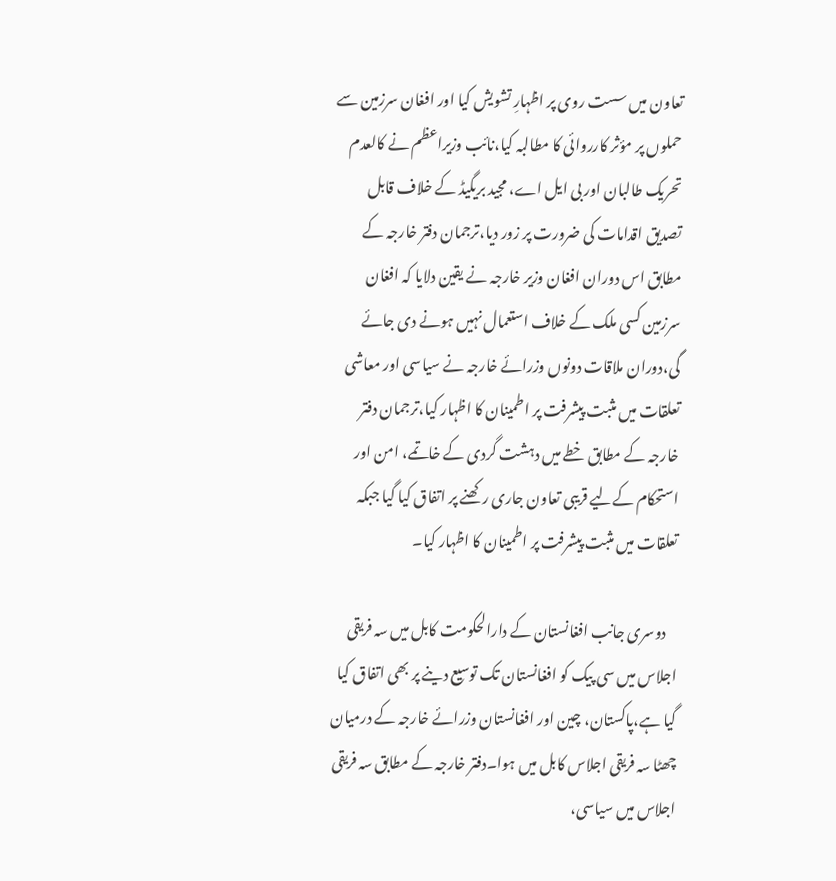تعاون میں سست روی پر اظہارِ تشویش کیا اور افغان سرزمین سے حملوں پر مؤثر کارروائی کا مطالبہ کیا،نائب وزیراعظم نے کالعدم تحریک طالبان اور بی ایل اے، مجید بریگیڈ کے خلاف قابل تصدیق اقدامات کی ضرورت پر زور دیا،ترجمان دفتر خارجہ کے مطابق اس دوران افغان وزیر خارجہ نے یقین دلایا کہ افغان سرزمین کسی ملک کے خلاف استعمال نہیں ہونے دی جائے گی،دوران ملاقات دونوں وزرائے خارجہ نے سیاسی اور معاشی تعلقات میں مثبت پیشرفت پر اطمینان کا اظہار کیا،ترجمان دفتر خارجہ کے مطابق خطے میں دہشت گردی کے خاتمے، امن اور استحکام کےلیے قریبی تعاون جاری رکھنے پر اتفاق کیا گیا جبکہ تعلقات میں مثبت پیشرفت پر اطمینان کا اظہار کیا۔

    دوسری جانب افغانستان کے دارالحکومت کابل میں سہ فریقی اجلاس میں سی پیک کو افغانستان تک توسیع دینے پر بھی اتفاق کیا گیا ہے،پاکستان، چین اور افغانستان وزرائے خارجہ کے درمیان چھٹا سہ فریقی اجلاس کابل میں ہوا۔دفتر خارجہ کے مطابق سہ فریقی اجلاس میں سیاسی،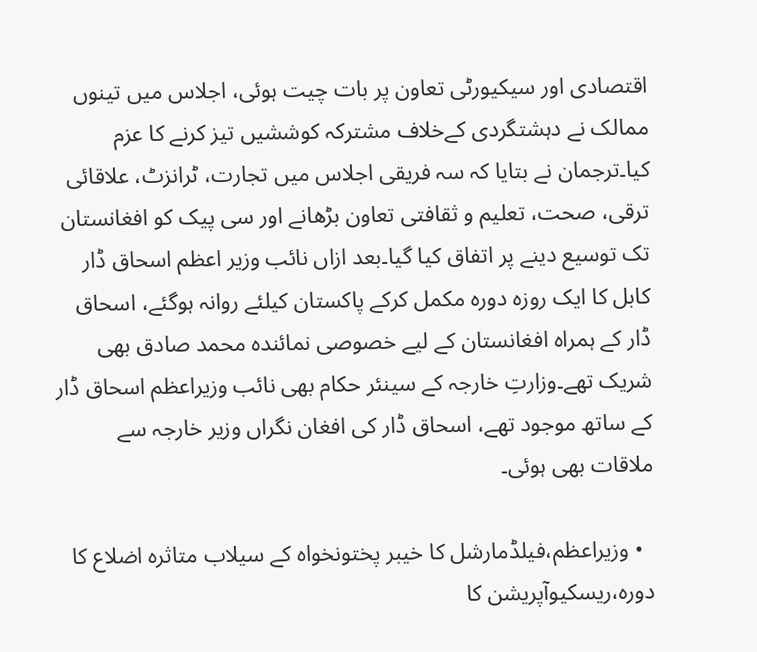اقتصادی اور سیکیورٹی تعاون پر بات چیت ہوئی، اجلاس میں تینوں ممالک نے دہشتگردی کےخلاف مشترکہ کوششیں تیز کرنے کا عزم کیا۔ترجمان نے بتایا کہ سہ فریقی اجلاس میں تجارت، ٹرانزٹ، علاقائی ترقی، صحت، تعلیم و ثقافتی تعاون بڑھانے اور سی پیک کو افغانستان تک توسیع دینے پر اتفاق کیا گیا۔بعد ازاں نائب وزیر اعظم اسحاق ڈار کابل کا ایک روزہ دورہ مکمل کرکے پاکستان کیلئے روانہ ہوگئے، اسحاق ڈار کے ہمراہ افغانستان کے لیے خصوصی نمائندہ محمد صادق بھی شریک تھے۔وزارتِ خارجہ کے سینئر حکام بھی نائب وزیراعظم اسحاق ڈار کے ساتھ موجود تھے، اسحاق ڈار کی افغان نگراں وزیر خارجہ سے ملاقات بھی ہوئی۔

  • وزیراعظم،فیلڈمارشل کا خیبر پختونخواہ کے سیلاب متاثرہ اضلاع کا دورہ،ریسکیوآپریشن کا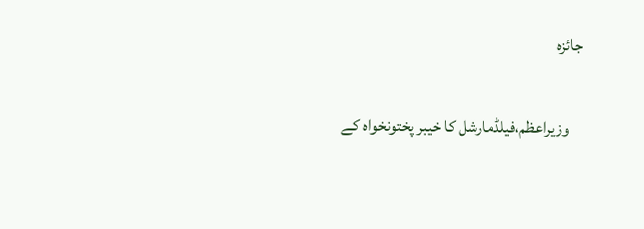جائزہ

    وزیراعظم،فیلڈمارشل کا خیبر پختونخواہ کے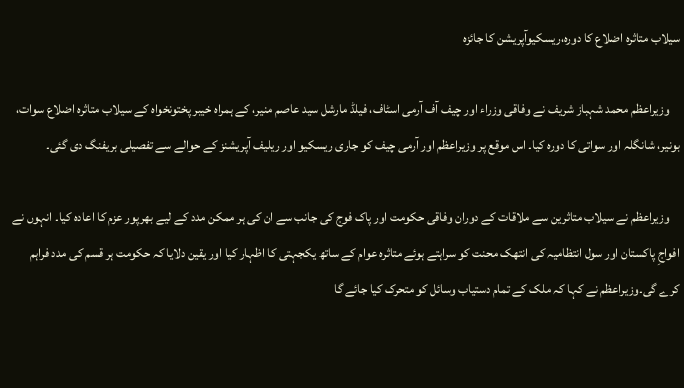سیلاب متاثرہ اضلاع کا دورہ،ریسکیوآپریشن کا جائزہ

    وزیراعظم محمد شہباز شریف نے وفاقی وزراء اور چیف آف آرمی اسٹاف، فیلڈ مارشل سید عاصم منیر، کے ہمراہ خیبر پختونخواہ کے سیلاب متاثرہ اضلاع سوات، بونیر، شانگلہ اور سواتی کا دورہ کیا۔ اس موقع پر وزیراعظم اور آرمی چیف کو جاری ریسکیو اور ریلیف آپریشنز کے حوالے سے تفصیلی بریفنگ دی گئی۔

    وزیراعظم نے سیلاب متاثرین سے ملاقات کے دوران وفاقی حکومت اور پاک فوج کی جانب سے ان کی ہر ممکن مدد کے لیے بھرپور عزم کا اعادہ کیا۔ انہوں نے افواجِ پاکستان اور سول انتظامیہ کی انتھک محنت کو سراہتے ہوئے متاثرہ عوام کے ساتھ یکجہتی کا اظہار کیا اور یقین دلایا کہ حکومت ہر قسم کی مدد فراہم کرے گی۔وزیراعظم نے کہا کہ ملک کے تمام دستیاب وسائل کو متحرک کیا جائے گا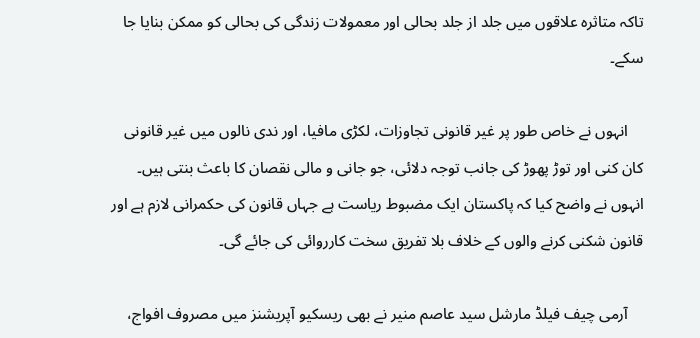تاکہ متاثرہ علاقوں میں جلد از جلد بحالی اور معمولات زندگی کی بحالی کو ممکن بنایا جا سکے۔

    انہوں نے خاص طور پر غیر قانونی تجاوزات، لکڑی مافیا، اور ندی نالوں میں غیر قانونی کان کنی اور توڑ پھوڑ کی جانب توجہ دلائی، جو جانی و مالی نقصان کا باعث بنتی ہیں۔ انہوں نے واضح کیا کہ پاکستان ایک مضبوط ریاست ہے جہاں قانون کی حکمرانی لازم ہے اور قانون شکنی کرنے والوں کے خلاف بلا تفریق سخت کارروائی کی جائے گی۔

    آرمی چیف فیلڈ مارشل سید عاصم منیر نے بھی ریسکیو آپریشنز میں مصروف افواج،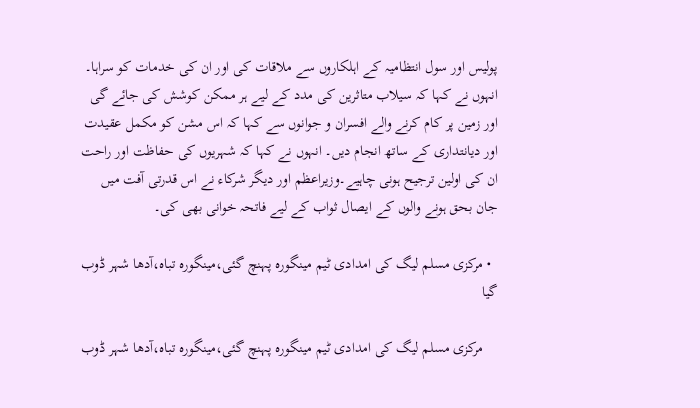پولیس اور سول انتظامیہ کے اہلکاروں سے ملاقات کی اور ان کی خدمات کو سراہا۔ انہوں نے کہا کہ سیلاب متاثرین کی مدد کے لیے ہر ممکن کوشش کی جائے گی اور زمین پر کام کرنے والے افسران و جوانوں سے کہا کہ اس مشن کو مکمل عقیدت اور دیانتداری کے ساتھ انجام دیں۔ انہوں نے کہا کہ شہریوں کی حفاظت اور راحت ان کی اولین ترجیح ہونی چاہیے۔وزیراعظم اور دیگر شرکاء نے اس قدرتی آفت میں جان بحق ہونے والوں کے ایصال ثواب کے لیے فاتحہ خوانی بھی کی۔

  • مرکزی مسلم لیگ کی امدادی ٹیم مینگورہ پہنچ گئی،مینگورہ تباہ،آدھا شہر ڈوب گیا

    مرکزی مسلم لیگ کی امدادی ٹیم مینگورہ پہنچ گئی،مینگورہ تباہ،آدھا شہر ڈوب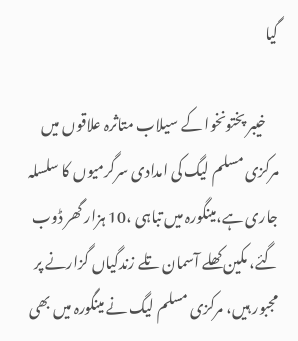گیا

    خیبر پختونخوا کے سیلاب متاثرہ علاقوں میں مرکزی مسلم لیگ کی امدادی سرگرمیوں کا سلسلہ جاری ہے،مینگورہ میں تباہی ،10 ہزار گھر ڈوب گئے، مکین کھلے آسمان تلے زندگیاں گزارنے پر مجبور ہیں، مرکزی مسلم لیگ نے مینگورہ میں بھی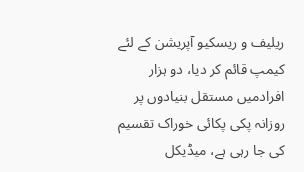ریلیف و ریسکیو آپریشن کے لئے کیمپ قائم کر دیا، دو ہزار افرادمیں مستقل بنیادوں پر روزانہ پکی پکائی خوراک تقسیم کی جا رہی ہے، میڈیکل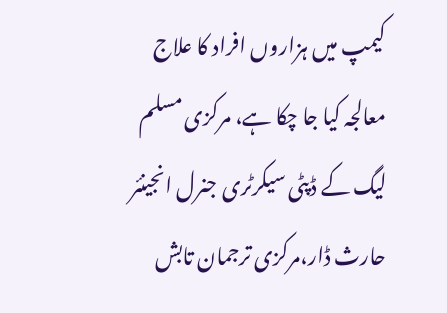کیمپ میں ہزاروں افراد کا علاج معالجہ کیا جا چکا ہے، مرکزی مسلم لیگ کے ڈپٹی سیکرٹری جنرل انجینئر حارث ڈار،مرکزی ترجمان تابش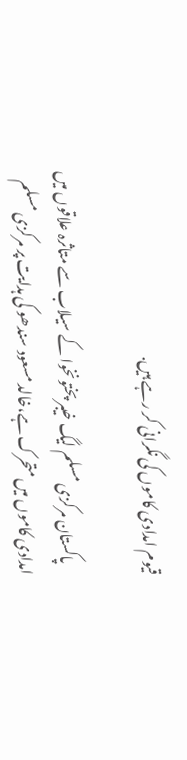قیوم امدادی کاموں کی نگرانی کر رہے ہیں.

    پاکستان مرکزی مسلم لیگ خیبر پختونخوا کے سیلاب سے متاثرہ علاقوں میں امدادی کاموں میں متحرک ہے،خالد مسعود سندھو کی ہدایت پر مرکزی مسلم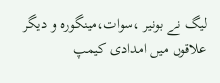لیگ نے بونیر ،سوات،مینگورہ و دیگر علاقوں میں امدادی کیمپ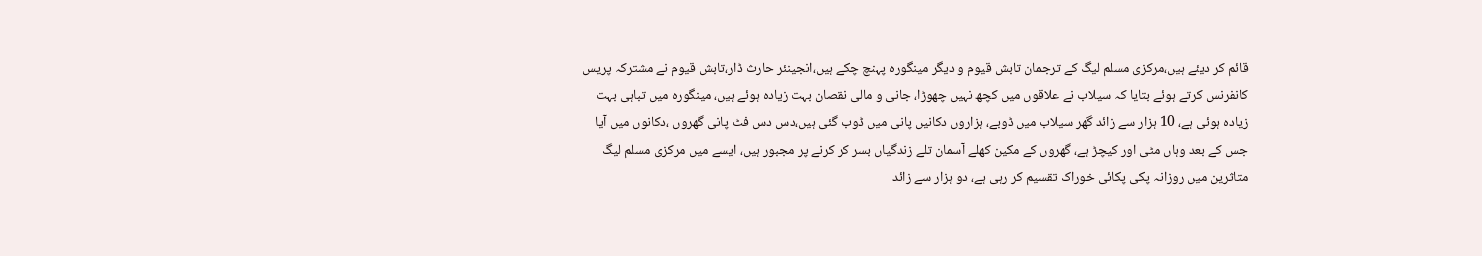قائم کر دیئے ہیں،مرکزی مسلم لیگ کے ترجمان تابش قیوم و دیگر مینگورہ پہنچ چکے ہیں،انجینئر حارث ڈار،تابش قیوم نے مشترکہ پریس کانفرنس کرتے ہوئے بتایا کہ سیلاب نے علاقوں میں کچھ نہیں چھوڑا، جانی و مالی نقصان بہت زیادہ ہوئے ہیں، مینگورہ میں تباہی بہت زیادہ ہوئی ہے، 10 ہزار سے زائد گھر سیلاب میں ڈوبے، ہزاروں دکانیں پانی میں ڈوب گئی ہیں،دس دس فٹ پانی گھروں ،دکانوں میں آیا جس کے بعد وہاں مٹی اور کیچڑ ہے، گھروں کے مکین کھلے آسمان تلے زندگیاں بسر کر کرنے پر مجبور ہیں، ایسے میں مرکزی مسلم لیگ متاثرین میں روزانہ پکی پکائی خوراک تقسیم کر رہی ہے، دو ہزار سے زائد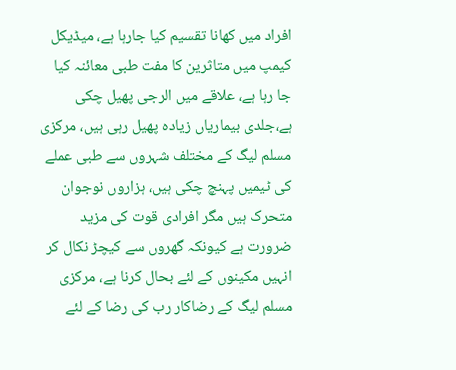افراد میں کھانا تقسیم کیا جارہا ہے، میڈیکل کیمپ میں متاثرین کا مفت طبی معائنہ کیا جا رہا ہے، علاقے میں الرجی پھیل چکی ہے،جلدی بیماریاں زیادہ پھیل رہی ہیں، مرکزی مسلم لیگ کے مختلف شہروں سے طبی عملے کی ٹیمیں پہنچ چکی ہیں، ہزاروں نوجوان متحرک ہیں مگر افرادی قوت کی مزید ضرورت ہے کیونکہ گھروں سے کیچڑ نکال کر انہیں مکینوں کے لئے بحال کرنا ہے، مرکزی مسلم لیگ کے رضاکار رب کی رضا کے لئے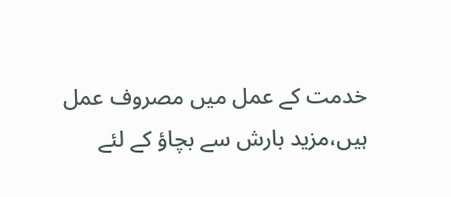خدمت کے عمل میں مصروف عمل ہیں،مزید بارش سے بچاؤ کے لئے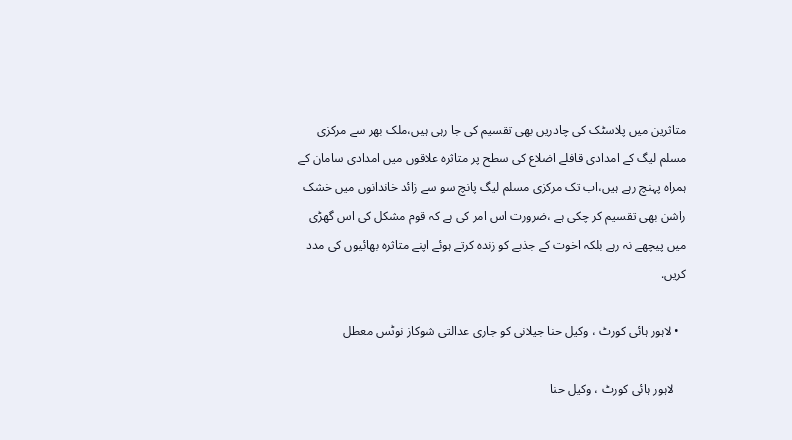متاثرین میں پلاسٹک کی چادریں بھی تقسیم کی جا رہی ہیں،ملک بھر سے مرکزی مسلم لیگ کے امدادی قافلے اضلاع کی سطح پر متاثرہ علاقوں میں امدادی سامان کے ہمراہ پہنچ رہے ہیں،اب تک مرکزی مسلم لیگ پانچ سو سے زائد خاندانوں میں خشک راشن بھی تقسیم کر چکی ہے ،ضرورت اس امر کی ہے کہ قوم مشکل کی اس گھڑی میں پیچھے نہ رہے بلکہ اخوت کے جذبے کو زندہ کرتے ہوئے اپنے متاثرہ بھائیوں کی مدد کریں.

  • لاہور ہائی کورٹ ، وکیل حنا جیلانی کو جاری عدالتی شوکاز نوٹس معطل

    لاہور ہائی کورٹ ، وکیل حنا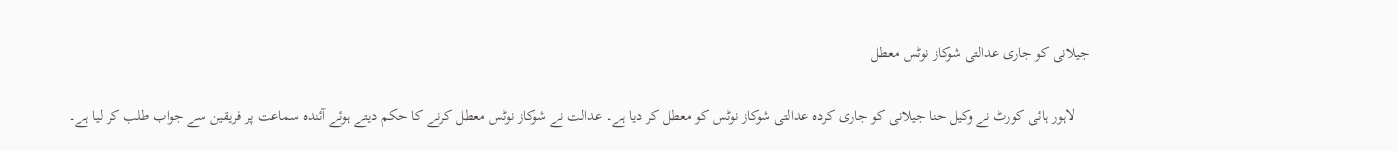جیلانی کو جاری عدالتی شوکاز نوٹس معطل

    لاہور ہائی کورٹ نے وکیل حنا جیلانی کو جاری کردہ عدالتی شوکاز نوٹس کو معطل کر دیا ہے۔ عدالت نے شوکاز نوٹس معطل کرنے کا حکم دیتے ہوئے آئندہ سماعت پر فریقین سے جواب طلب کر لیا ہے۔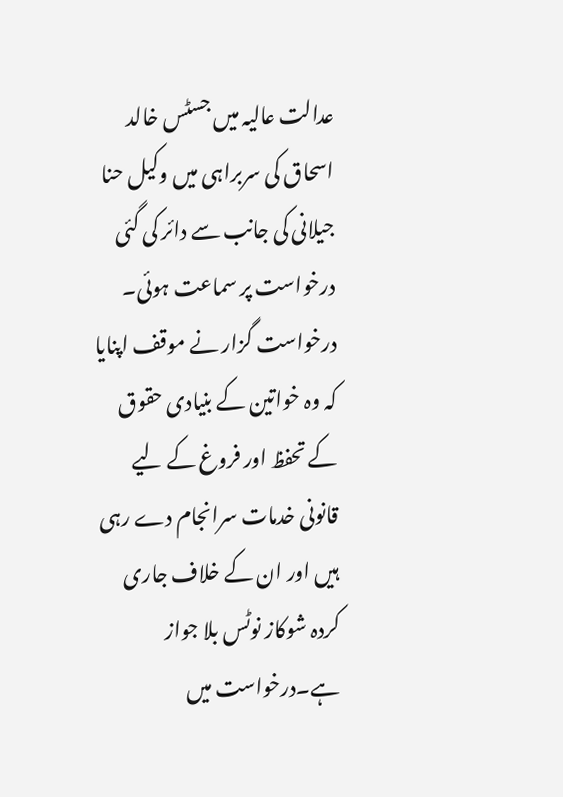عدالت عالیہ میں جسٹس خالد اسحاق کی سربراہی میں وکیل حنا جیلانی کی جانب سے دائر کی گئی درخواست پر سماعت ہوئی۔ درخواست گزار نے موقف اپنایا کہ وہ خواتین کے بنیادی حقوق کے تحفظ اور فروغ کے لیے قانونی خدمات سرانجام دے رہی ہیں اور ان کے خلاف جاری کردہ شوکاز نوٹس بلا جواز ہے۔درخواست میں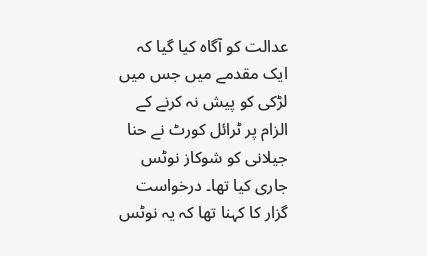عدالت کو آگاہ کیا گیا کہ ایک مقدمے میں جس میں لڑکی کو پیش نہ کرنے کے الزام پر ٹرائل کورٹ نے حنا جیلانی کو شوکاز نوٹس جاری کیا تھا۔ درخواست گزار کا کہنا تھا کہ یہ نوٹس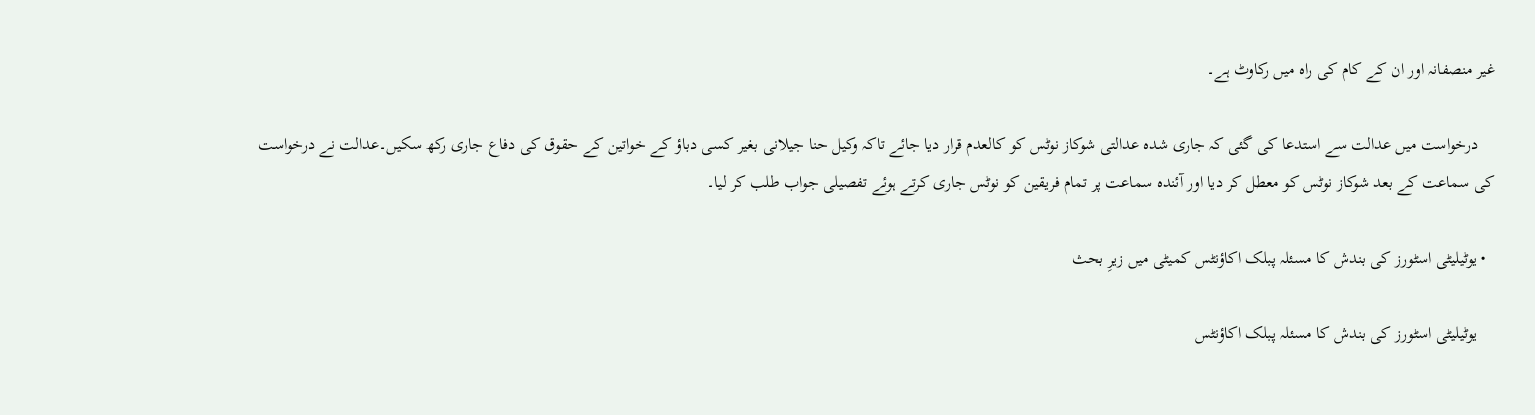غیر منصفانہ اور ان کے کام کی راہ میں رکاوٹ ہے۔

    درخواست میں عدالت سے استدعا کی گئی کہ جاری شدہ عدالتی شوکاز نوٹس کو کالعدم قرار دیا جائے تاکہ وکیل حنا جیلانی بغیر کسی دباؤ کے خواتین کے حقوق کی دفاع جاری رکھ سکیں۔عدالت نے درخواست کی سماعت کے بعد شوکاز نوٹس کو معطل کر دیا اور آئندہ سماعت پر تمام فریقین کو نوٹس جاری کرتے ہوئے تفصیلی جواب طلب کر لیا۔

  • یوٹیلیٹی اسٹورز کی بندش کا مسئلہ پبلک اکاؤنٹس کمیٹی میں زیرِ بحث

    یوٹیلیٹی اسٹورز کی بندش کا مسئلہ پبلک اکاؤنٹس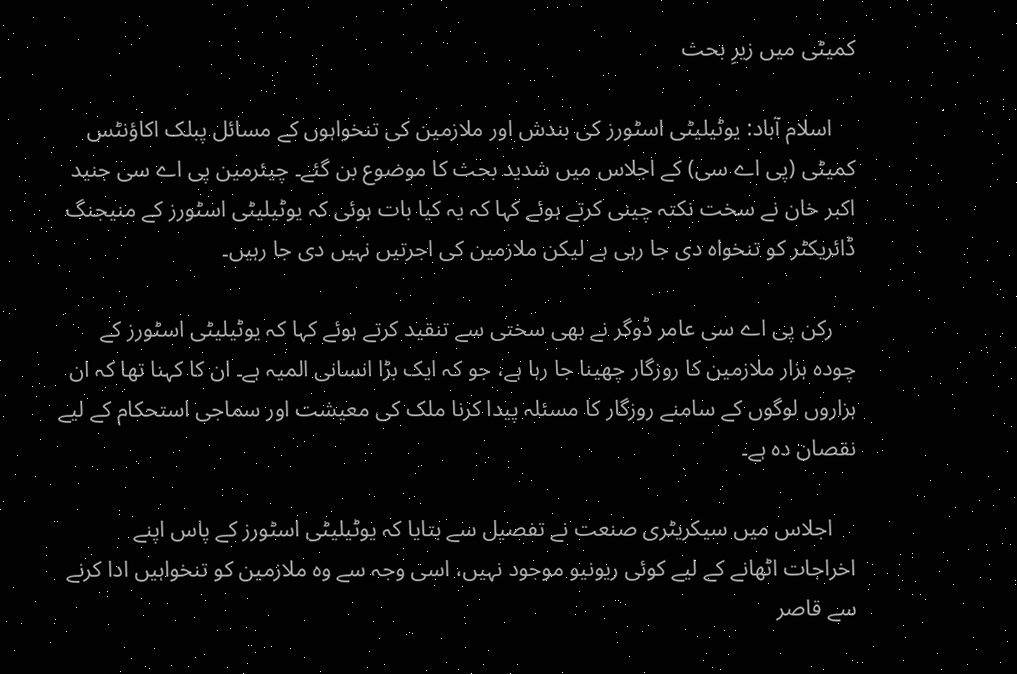کمیٹی میں زیرِ بحث

    اسلام آباد: یوٹیلیٹی اسٹورز کی بندش اور ملازمین کی تنخواہوں کے مسائل پبلک اکاؤنٹس کمیٹی (پی اے سی) کے اجلاس میں شدید بحث کا موضوع بن گئے۔ چیئرمین پی اے سی جنید اکبر خان نے سخت نکتہ چینی کرتے ہوئے کہا کہ یہ کیا بات ہوئی کہ یوٹیلیٹی اسٹورز کے منیجنگ ڈائریکٹر کو تنخواہ دی جا رہی ہے لیکن ملازمین کی اجرتیں نہیں دی جا رہیں۔

    رکن پی اے سی عامر ڈوگر نے بھی سختی سے تنقید کرتے ہوئے کہا کہ یوٹیلیٹی اسٹورز کے چودہ ہزار ملازمین کا روزگار چھینا جا رہا ہے، جو کہ ایک بڑا انسانی المیہ ہے۔ ان کا کہنا تھا کہ ان ہزاروں لوگوں کے سامنے روزگار کا مسئلہ پیدا کرنا ملک کی معیشت اور سماجی استحکام کے لیے نقصان دہ ہے۔

    اجلاس میں سیکریٹری صنعت نے تفصیل سے بتایا کہ یوٹیلیٹی اسٹورز کے پاس اپنے اخراجات اٹھانے کے لیے کوئی ریونیو موجود نہیں، اسی وجہ سے وہ ملازمین کو تنخواہیں ادا کرنے سے قاصر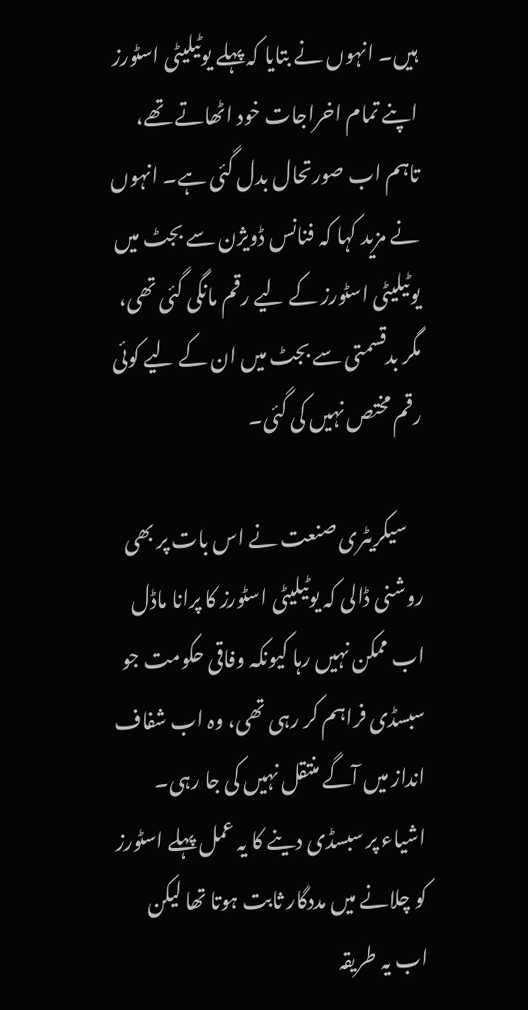ہیں۔ انہوں نے بتایا کہ پہلے یوٹیلیٹی اسٹورز اپنے تمام اخراجات خود اٹھاتے تھے، تاہم اب صورتحال بدل گئی ہے۔ انہوں نے مزید کہا کہ فنانس ڈویژن سے بجٹ میں یوٹیلیٹی اسٹورز کے لیے رقم مانگی گئی تھی، مگر بدقسمتی سے بجٹ میں ان کے لیے کوئی رقم مختص نہیں کی گئی۔

    سیکریٹری صنعت نے اس بات پر بھی روشنی ڈالی کہ یوٹیلیٹی اسٹورز کا پرانا ماڈل اب ممکن نہیں رہا کیونکہ وفاقی حکومت جو سبسڈی فراہم کر رہی تھی، وہ اب شفاف انداز میں آگے منتقل نہیں کی جا رہی۔ اشیاء پر سبسڈی دینے کا یہ عمل پہلے اسٹورز کو چلانے میں مددگار ثابت ہوتا تھا لیکن اب یہ طریقہ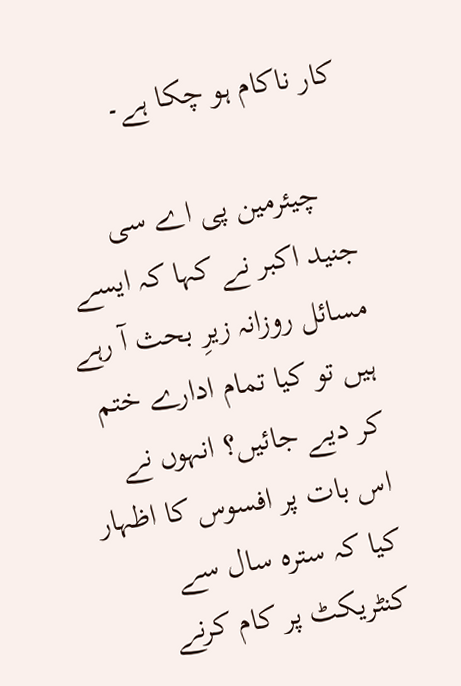کار ناکام ہو چکا ہے۔

    چیئرمین پی اے سی جنید اکبر نے کہا کہ ایسے مسائل روزانہ زیرِ بحث آ رہے ہیں تو کیا تمام ادارے ختم کر دیے جائیں؟ انہوں نے اس بات پر افسوس کا اظہار کیا کہ سترہ سال سے کنٹریکٹ پر کام کرنے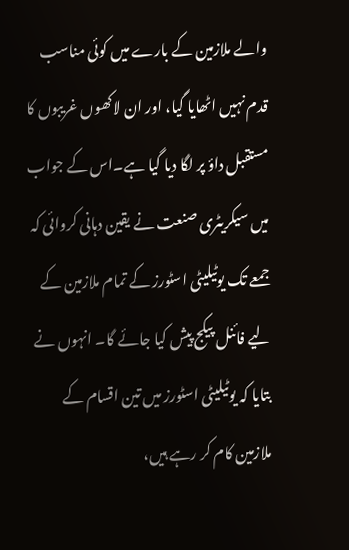والے ملازمین کے بارے میں کوئی مناسب قدم نہیں اٹھایا گیا، اور ان لاکھوں غریبوں کا مستقبل داؤ پر لگا دیا گیا ہے۔اس کے جواب میں سیکریٹری صنعت نے یقین دہانی کروائی کہ جمعے تک یوٹیلیٹی اسٹورز کے تمام ملازمین کے لیے فائنل پیکج پیش کیا جائے گا۔ انہوں نے بتایا کہ یوٹیلیٹی اسٹورز میں تین اقسام کے ملازمین کام کر رہے ہیں،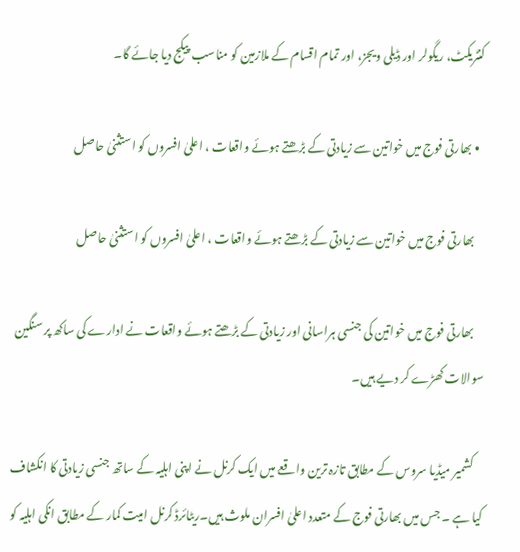کنٹریکٹ، ریگولر اور ڈیلی ویجز، اور تمام اقسام کے ملازمین کو مناسب پیکج دیا جائے گا۔

  • بھارتی فوج میں خواتین سے زیادتی کے بڑھتے ہوئے واقعات ، اعلیٰ افسروں کو استثنیٰ حاصل

    بھارتی فوج میں خواتین سے زیادتی کے بڑھتے ہوئے واقعات ، اعلیٰ افسروں کو استثنیٰ حاصل

    بھارتی فوج میں خواتین کی جنسی ہراسانی اور زیادتی کے بڑھتے ہوئے واقعات نے ادارے کی ساکھ پر سنگین سوالات کھڑے کر دیے ہیں۔

    کشمیر میڈیا سروس کے مطابق تازہ ترین واقعے میں ایک کرنل نے اپنی اہلیہ کے ساتھ جنسی زیادتی کا انکشاف کیا ہے ۔ جس میں بھارتی فوج کے متعدد اعلیٰ افسران ملوث ہیں۔ریٹائرڈ کرنل امیت کمار کے مطابق انکی اہلیہ کو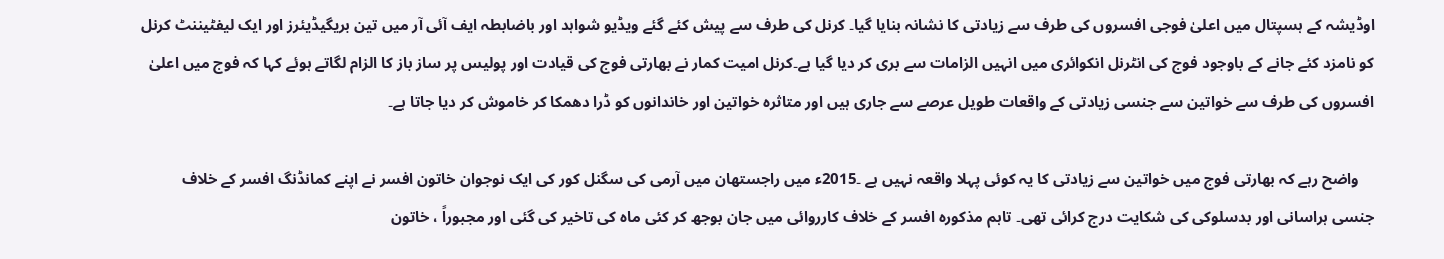اوڈیشہ کے ہسپتال میں اعلیٰ فوجی افسروں کی طرف سے زیادتی کا نشانہ بنایا گیا۔ کرنل کی طرف سے پیش کئے گئے ویڈیو شواہد اور باضابطہ ایف آئی آر میں تین بریگیڈیئرز اور ایک لیفٹیننٹ کرنل کو نامزد کئے جانے کے باوجود فوج کی انٹرنل انکوائری میں انہیں الزامات سے بری کر دیا گیا ہے۔کرنل امیت کمار نے بھارتی فوج کی قیادت اور پولیس پر ساز باز کا الزام لگاتے ہوئے کہا کہ فوج میں اعلیٰ افسروں کی طرف سے خواتین سے جنسی زیادتی کے واقعات طویل عرصے سے جاری ہیں اور متاثرہ خواتین اور خاندانوں کو ڈرا دھمکا کر خاموش کر دیا جاتا ہے۔

    واضح رہے کہ بھارتی فوج میں خواتین سے زیادتی کا یہ کوئی پہلا واقعہ نہیں ہے ۔2015ء میں راجستھان میں آرمی کی سگنل کور کی ایک نوجوان خاتون افسر نے اپنے کمانڈنگ افسر کے خلاف جنسی ہراسانی اور بدسلوکی کی شکایت درج کرائی تھی۔ تاہم مذکورہ افسر کے خلاف کارروائی میں جان بوجھ کر کئی ماہ کی تاخیر کی گئی اور مجبوراً ، خاتون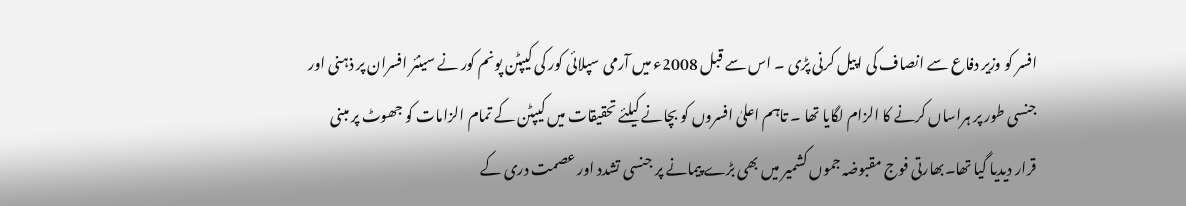افسر کو وزیر دفاع سے انصاف کی اپیل کرنی پڑی ۔ اس سے قبل 2008ء میں آرمی سپلائی کور کی کیپٹن پونم کور نے سینئر افسران پر ذہنی اور جنسی طور پر ہراساں کرنے کا الزام لگایا تھا ۔ تاہم اعلیٰ افسروں کو بچانے کیلئے تحقیقات میں کیپٹن کے تمام الزامات کو جھوٹ پر مبنی قرار دیدیا گیا تھا۔بھارتی فوج مقبوضہ جموں کشمیر میں بھی بڑے پیمانے پر جنسی تشدد اور عصمت دری کے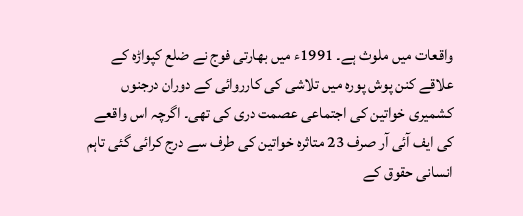واقعات میں ملوث ہے۔ 1991ء میں بھارتی فوج نے ضلع کپواڑہ کے علاقے کنن پوش پورہ میں تلاشی کی کارروائی کے دوران درجنوں کشمیری خواتین کی اجتماعی عصمت دری کی تھی۔ اگرچہ اس واقعے کی ایف آئی آر صرف 23 متاثرہ خواتین کی طرف سے درج کرائی گئی تاہم انسانی حقوق کے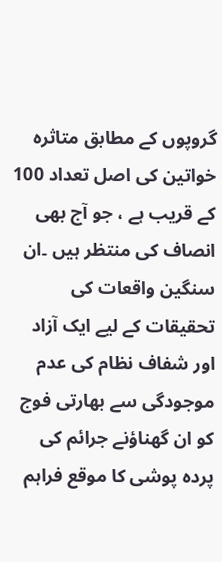گروپوں کے مطابق متاثرہ خواتین کی اصل تعداد 100 کے قریب ہے ، جو آج بھی انصاف کی منتظر ہیں ۔ان سنگین واقعات کی تحقیقات کے لیے ایک آزاد اور شفاف نظام کی عدم موجودگی سے بھارتی فوج کو ان گھناؤنے جرائم کی پردہ پوشی کا موقع فراہم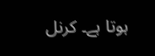ہوتا ہے۔ کرنل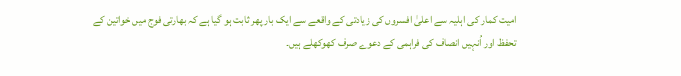امیت کمار کی اہلیہ سے اعلیٰ افسروں کی زیادتی کے واقعے سے ایک بار پھر ثابت ہو گیا ہے کہ بھارتی فوج میں خواتین کے تحفظ اور اُنہیں انصاف کی فراہمی کے دعوے صرف کھوکھلے ہیں۔